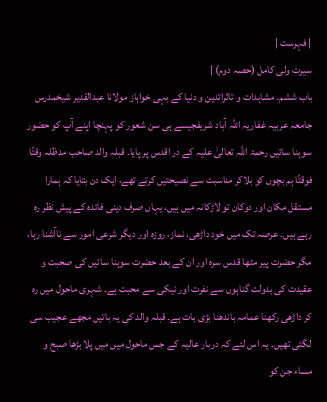| فہرست |
سیرت ولی کامل (حصہ دوم) |
باب ششم۔ مشاہدات و تاثراتدین و دنیا کے بہی خواہاز مولانا عبدالقدیر شیخمدرس جامعہ عربیہ غفاریہ اللہ آباد شریفجیسے ہی سن شعور کو پہنچا اپنے آپ کو حضور سوہنا سائیں رحمۃ اللہ تعالیٰ علیہ کے در اقدس پر پایا۔ قبلہ والد صاحب مدظلہ وقتًا فوقتًا ہم بچوں کو بلاکر مناسبت سے نصیحتیں کرتے تھے، ایک دن بتایا کہ ہمارا مستقل مکان اور دوکان تو لاڑکانہ میں ہیں، یہاں صرف دینی فائدہ کے پیش نظر رہ رہے ہیں۔ عرصہ تک میں خود داڑھی، نماز، روزہ اور دیگر شرعی امور سے ناآشنا رہا، مگر حضرت پیر مٹھا قدس سرہ اور ان کے بعد حضرت سوہنا سائیں کی صحبت و عقیدت کی بدولت گناہوں سے نفرت اور نیکی سے محبت ہے۔ شہری ماحول میں رہ کر داڑھی رکھنا عمامہ باندھنا بڑی بات ہے۔ قبلہ والد کی یہ باتیں مجھے عجیب سی لگتی تھیں۔ یہ اس لئے کہ دربار عالیہ کے جس ماحول میں میں پلا بڑھا صبح و مساء جن کو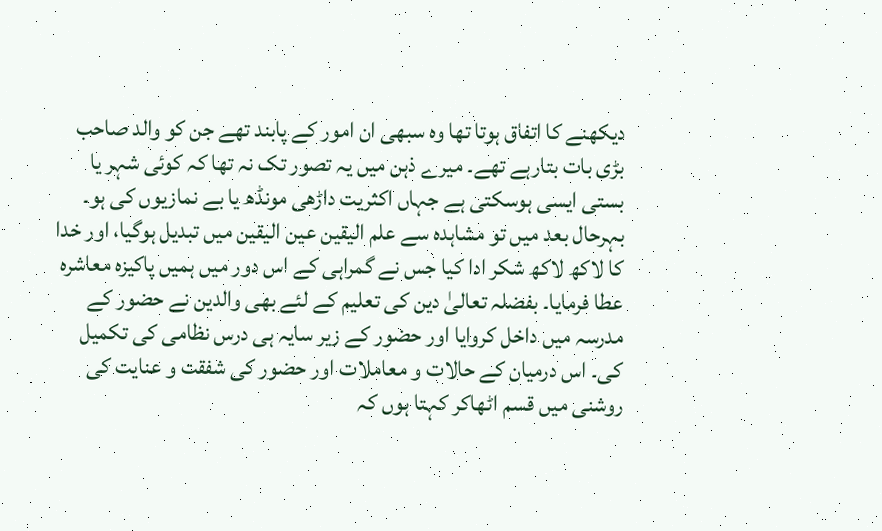دیکھنے کا اتفاق ہوتا تھا وہ سبھی ان امور کے پابند تھے جن کو والد صاحب بڑی بات بتارہے تھے۔ میرے ذہن میں یہ تصور تک نہ تھا کہ کوئی شہر یا بستی ایسی ہوسکتی ہے جہاں اکثریت داڑھی مونڈھ یا بے نمازیوں کی ہو۔ بہرحال بعد میں تو مشاہدہ سے علم الیقین عین الیقین میں تبدیل ہوگیا، اور خدا کا لاکھ لاکھ شکر ادا کیا جس نے گمراہی کے اس دور میں ہمیں پاکیزہ معاشرہ عطا فرمایا۔ بفضلہ تعالیٰ دین کی تعلیم کے لئے بھی والدین نے حضور کے مدرسہ میں داخل کروایا اور حضور کے زیر سایہ ہی درس نظامی کی تکمیل کی۔ اس درمیان کے حالات و معاملات اور حضور کی شفقت و عنایت کی روشنی میں قسم اٹھاکر کہتا ہوں کہ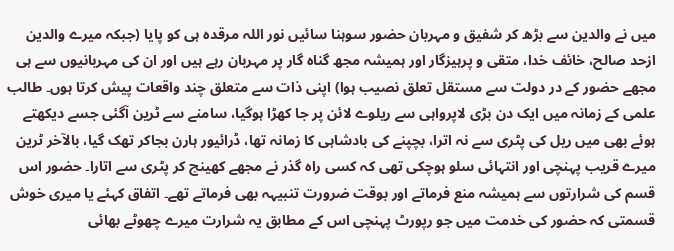میں نے والدین سے بڑھ کر شفیق و مہربان حضور سوہنا سائیں نور اللہ مرقدہ ہی کو پایا (جبکہ میرے والدین ازحد صالح، خائف خدا، متقی و پرہیزگار اور ہمیشہ مجھ گناہ گار پر مہربان رہے ہیں اور ان کی مہربانیوں سے ہی مجھے حضور کے در دولت سے مستقل تعلق نصیب ہوا) اپنی ذات سے متعلق چند واقعات پیش کرتا ہوں۔ طالب علمی کے زمانہ میں ایک دن بڑی لاپرواہی سے ریلوے لائن پر جا کھڑا ہوگیا، سامنے سے ٹرین آگئی جسے دیکھتے ہوئے بھی میں ریل کی پٹری سے نہ اترا، بچپنے کی بادشاہی کا زمانہ تھا، ڈرائیور ہارن بجاکر تھک گیا، بالآخر ٹرین میرے قریب پہنچی اور انتہائی سلو ہوچکی تھی کہ کسی راہ گذر نے مجھے کھینچ کر پٹری سے اتارا۔ حضور اس قسم کی شرارتوں سے ہمیشہ منع فرماتے اور بوقت ضرورت تنبیہہ بھی فرماتے تھے۔ اتفاق کہئے یا میری خوش قسمتی کہ حضور کی خدمت میں جو رپورٹ پہنچی اس کے مطابق یہ شرارت میرے چھوٹے بھائی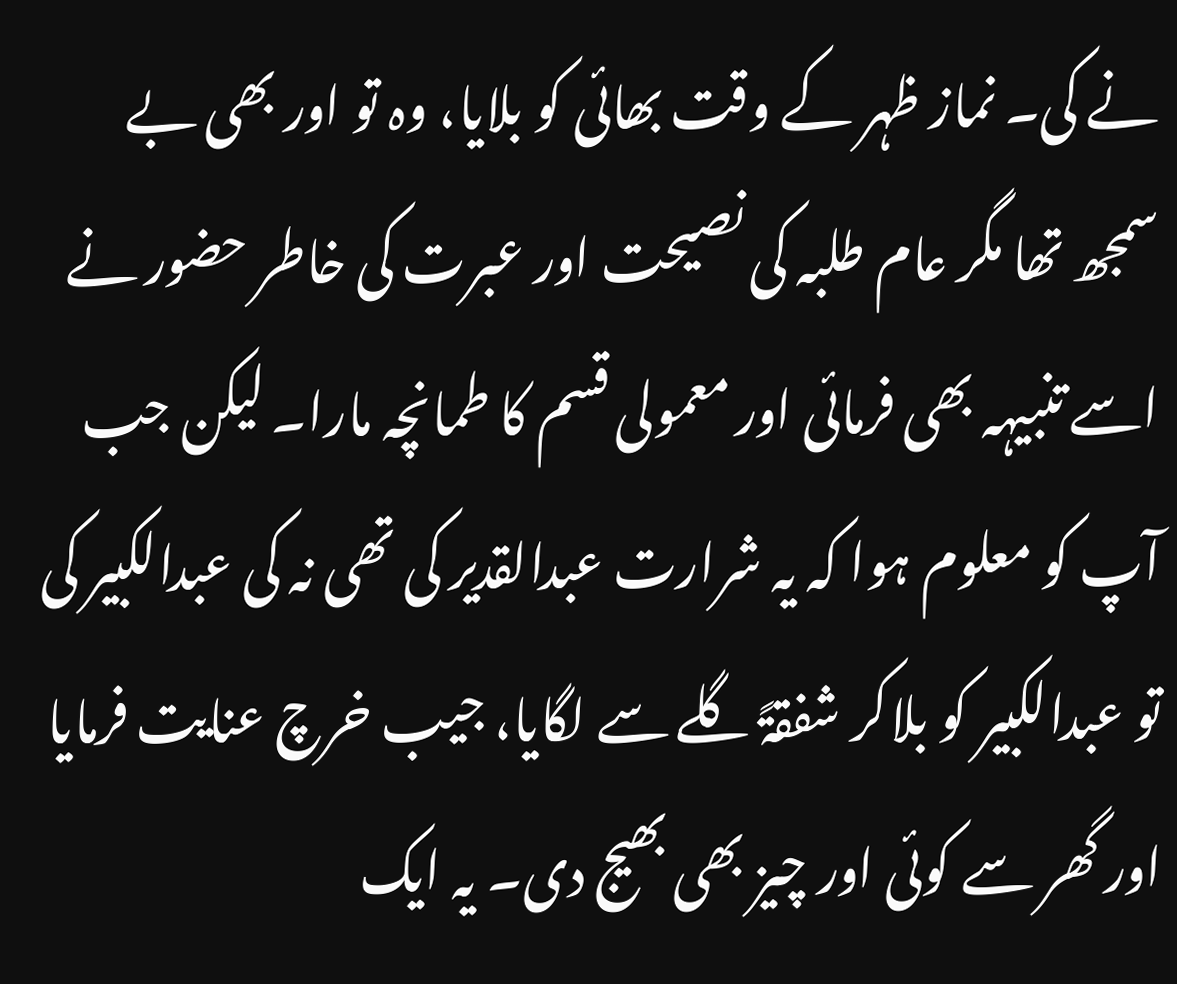نے کی۔ نماز ظہر کے وقت بھائی کو بلایا، وہ تو اور بھی بے سمجھ تھا مگر عام طلبہ کی نصیحت اور عبرت کی خاطر حضور نے اسے تنبیہہ بھی فرمائی اور معمولی قسم کا طمانچہ مارا۔ لیکن جب آپ کو معلوم ہوا کہ یہ شرارت عبدالقدیر کی تھی نہ کی عبدالکبیر کی تو عبدالکبیر کو بلاکر شفقۃً گلے سے لگایا، جیب خرچ عنایت فرمایا اور گھر سے کوئی اور چیز بھی بھیج دی۔ یہ ایک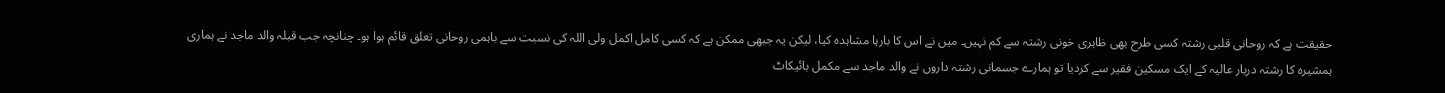حقیقت ہے کہ روحانی قلبی رشتہ کسی طرح بھی ظاہری خونی رشتہ سے کم نہیں۔ میں نے اس کا بارہا مشاہدہ کیا، لیکن یہ جبھی ممکن ہے کہ کسی کامل اکمل ولی اللہ کی نسبت سے باہمی روحانی تعلق قائم ہوا ہو۔ چنانچہ جب قبلہ والد ماجد نے ہماری ہمشیرہ کا رشتہ دربار عالیہ کے ایک مسکین فقیر سے کردیا تو ہمارے جسمانی رشتہ داروں نے والد ماجد سے مکمل بائیکاٹ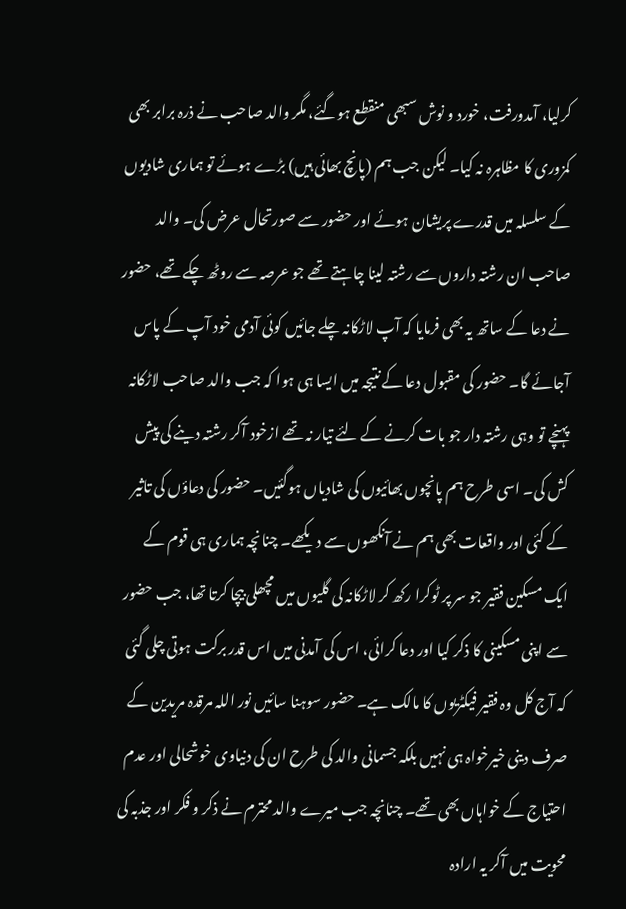کرلیا، آمدورفت، خورد و نوش سبھی منقطع ہوگئے، مگر والد صاحب نے ذرہ برابر بھی کمزوری کا مظاہرہ نہ کیا۔ لیکن جب ہم (پانچ بھائی ہیں) بڑے ہوئے تو ہماری شادیوں کے سلسلہ میں قدرے پریشان ہوئے اور حضور سے صورتحال عرض کی۔ والد صاحب ان رشتہ داروں سے رشتہ لینا چاہتے تھے جو عرصہ سے روٹھ چکے تھے، حضور نے دعا کے ساتھ یہ بھی فرمایا کہ آپ لاڑکانہ چلے جائیں کوئی آدمی خود آپ کے پاس آجائے گا۔ حضور کی مقبول دعا کے نتیجہ میں ایسا ہی ہوا کہ جب والد صاحب لاڑکانہ پہنچے تو وہی رشتہ دار جو بات کرنے کے لئے تیار نہ تھے ازخود آکر رشتہ دینے کی پیش کش کی۔ اسی طرح ہم پانچوں بھائیوں کی شادیاں ہوگئیں۔ حضور کی دعاؤں کی تاثیر کے کئی اور واقعات بھی ہم نے آنکھوں سے دیکھے۔ چنانچہ ہماری ہی قوم کے ایک مسکین فقیر جو سر پر ٹوکرا رکھ کر لاڑکانہ کی گلیوں میں مچھلی بیچا کرتا تھا، جب حضور سے اپنی مسکینی کا ذکر کیا اور دعا کرائی، اس کی آمدنی میں اس قدر برکت ہوتی چلی گئی کہ آج کل وہ فقیر فیکٹریوں کا مالک ہے۔ حضور سوہنا سائیں نور اللہ مرقدہ مریدین کے صرف دینی خیرخواہ ہی نہیں بلکہ جسمانی والد کی طرح ان کی دنیاوی خوشحالی اور عدم احتیاج کے خواہاں بھی تھے۔ چنانچہ جب میرے والد محترم نے ذکر و فکر اور جذبہ کی محویت میں آکر یہ ارادہ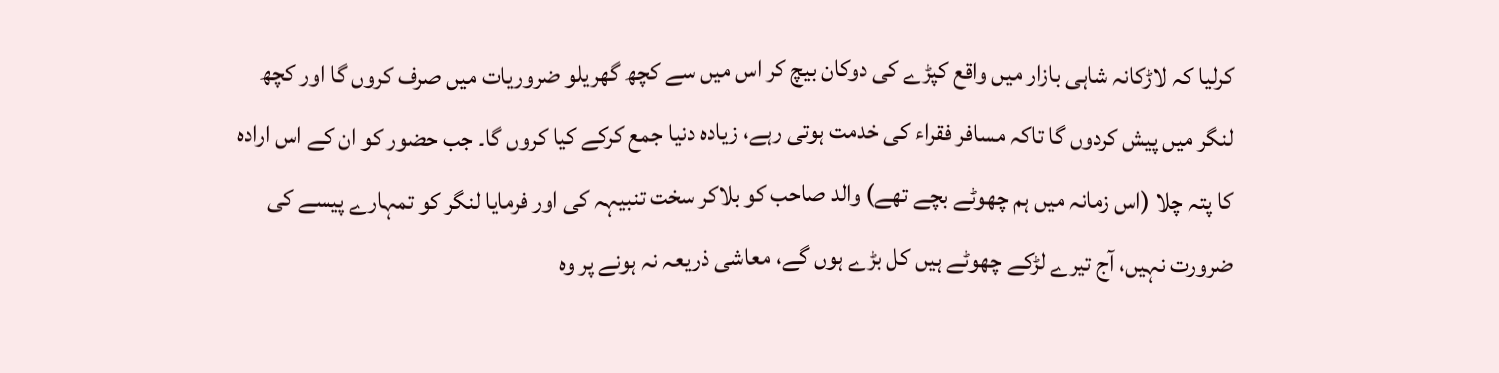کرلیا کہ لاڑکانہ شاہی بازار میں واقع کپڑے کی دوکان بیچ کر اس میں سے کچھ گھریلو ضروریات میں صرف کروں گا اور کچھ لنگر میں پیش کردوں گا تاکہ مسافر فقراء کی خدمت ہوتی رہے، زیادہ دنیا جمع کرکے کیا کروں گا۔ جب حضور کو ان کے اس ارادہ کا پتہ چلا (اس زمانہ میں ہم چھوٹے بچے تھے) والد صاحب کو بلاکر سخت تنبیہہ کی اور فرمایا لنگر کو تمہارے پیسے کی ضرورت نہیں، آج تیرے لڑکے چھوٹے ہیں کل بڑے ہوں گے، معاشی ذریعہ نہ ہونے پر وہ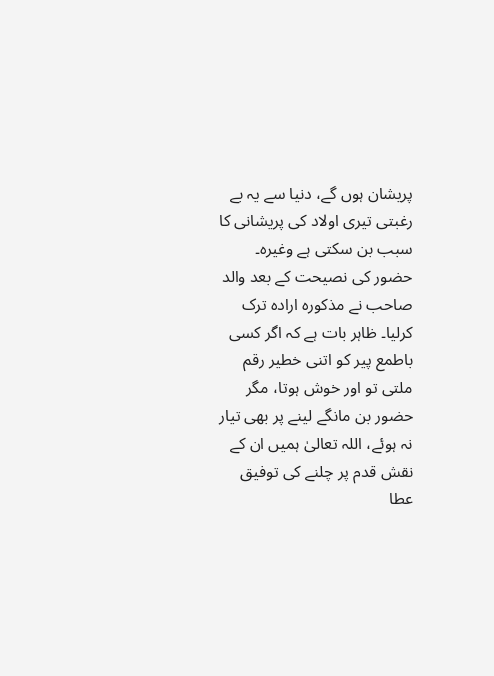پریشان ہوں گے، دنیا سے یہ بے رغبتی تیری اولاد کی پریشانی کا سبب بن سکتی ہے وغیرہ۔ حضور کی نصیحت کے بعد والد صاحب نے مذکورہ ارادہ ترک کرلیا۔ ظاہر بات ہے کہ اگر کسی باطمع پیر کو اتنی خطیر رقم ملتی تو اور خوش ہوتا، مگر حضور بن مانگے لینے پر بھی تیار نہ ہوئے، اللہ تعالیٰ ہمیں ان کے نقش قدم پر چلنے کی توفیق عطا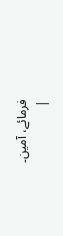فرمائے، آمین۔
|